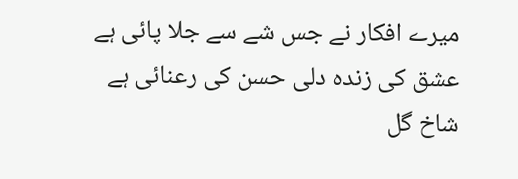میرے افکار نے جس شے سے جلا پائی ہے
عشق کی زندہ دلی حسن کی رعنائی ہے
شاخ گل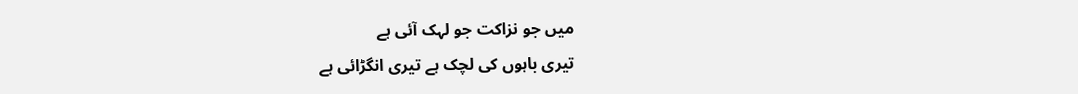میں جو نزاکت جو لہک آئی ہے
تیری باہوں کی لچک ہے تیری انگڑائی ہے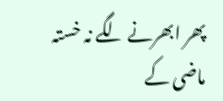پھر ابھرنے لگے نہ خستہ ماضی کے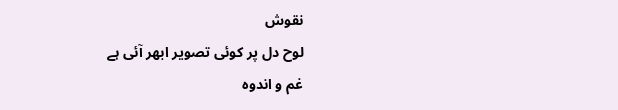نقوش
لوح دل پر کوئی تصویر ابھر آئی ہے
غم و اندوہ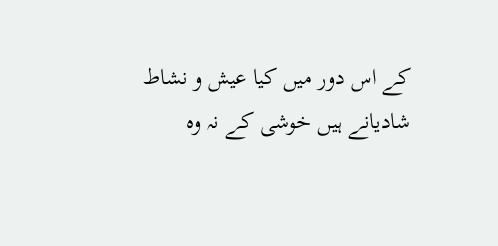کے اس دور میں کیا عیش و نشاط
شادیانے ہیں خوشی کے نہ وہ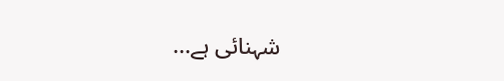شہنائی ہے...